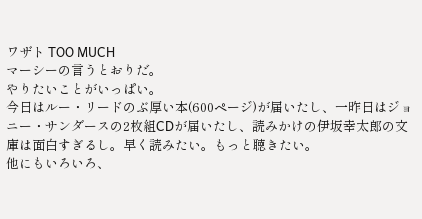ワザト TOO MUCH
マーシーの言うとおりだ。
やりたいことがいっぱい。
今日はルー・リードのぶ厚い本(600ページ)が届いたし、一昨日はジョニー・サンダースの2枚組CDが届いたし、読みかけの伊坂幸太郎の文庫は面白すぎるし。早く読みたい。もっと聴きたい。
他にもいろいろ、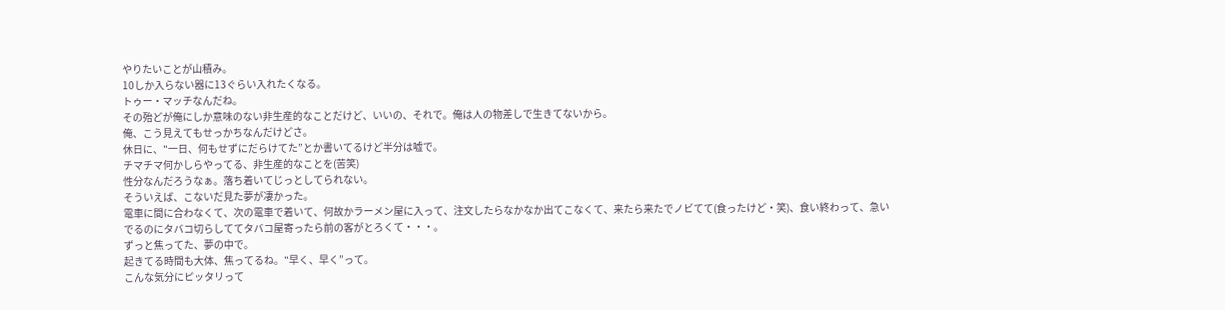やりたいことが山積み。
10しか入らない器に13ぐらい入れたくなる。
トゥー・マッチなんだね。
その殆どが俺にしか意味のない非生産的なことだけど、いいの、それで。俺は人の物差しで生きてないから。
俺、こう見えてもせっかちなんだけどさ。
休日に、‟一日、何もせずにだらけてた”とか書いてるけど半分は嘘で。
チマチマ何かしらやってる、非生産的なことを(苦笑)
性分なんだろうなぁ。落ち着いてじっとしてられない。
そういえば、こないだ見た夢が凄かった。
電車に間に合わなくて、次の電車で着いて、何故かラーメン屋に入って、注文したらなかなか出てこなくて、来たら来たでノビてて(食ったけど・笑)、食い終わって、急いでるのにタバコ切らしててタバコ屋寄ったら前の客がとろくて・・・。
ずっと焦ってた、夢の中で。
起きてる時間も大体、焦ってるね。‟早く、早く”って。
こんな気分にピッタリって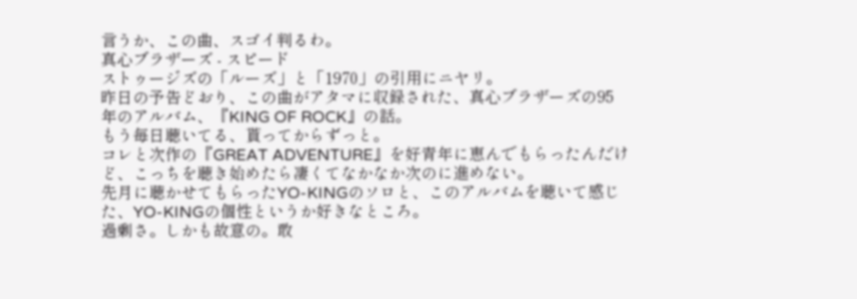言うか、この曲、スゴイ判るわ。
真心ブラザーズ - スピード
ストゥージズの「ルーズ」と「1970」の引用にニヤリ。
昨日の予告どおり、この曲がアタマに収録された、真心ブラザーズの95年のアルバム、『KING OF ROCK』の話。
もう毎日聴いてる、貰ってからずっと。
コレと次作の『GREAT ADVENTURE』を好青年に恵んでもらったんだけど、こっちを聴き始めたら凄くてなかなか次のに進めない。
先月に聴かせてもらったYO‐KINGのソロと、このアルバムを聴いて感じた、YO‐KINGの個性というか好きなところ。
過剰さ。しかも故意の。敢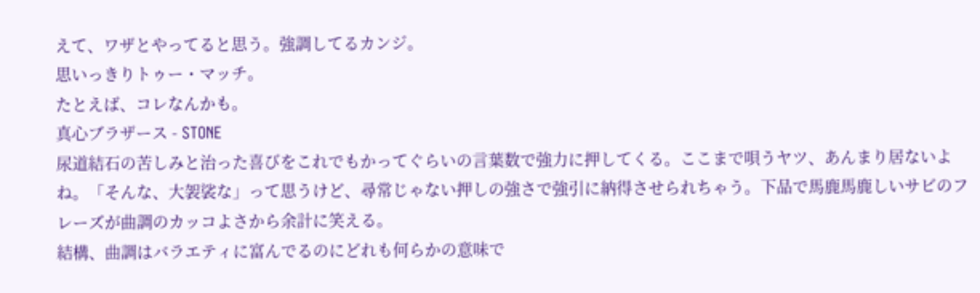えて、ワザとやってると思う。強調してるカンジ。
思いっきりトゥー・マッチ。
たとえば、コレなんかも。
真心ブラザース - STONE
尿道結石の苦しみと治った喜びをこれでもかってぐらいの言葉数で強力に押してくる。ここまで唄うヤツ、あんまり居ないよね。「そんな、大袈裟な」って思うけど、尋常じゃない押しの強さで強引に納得させられちゃう。下品で馬鹿馬鹿しいサビのフレーズが曲調のカッコよさから余計に笑える。
結構、曲調はバラエティに富んでるのにどれも何らかの意味で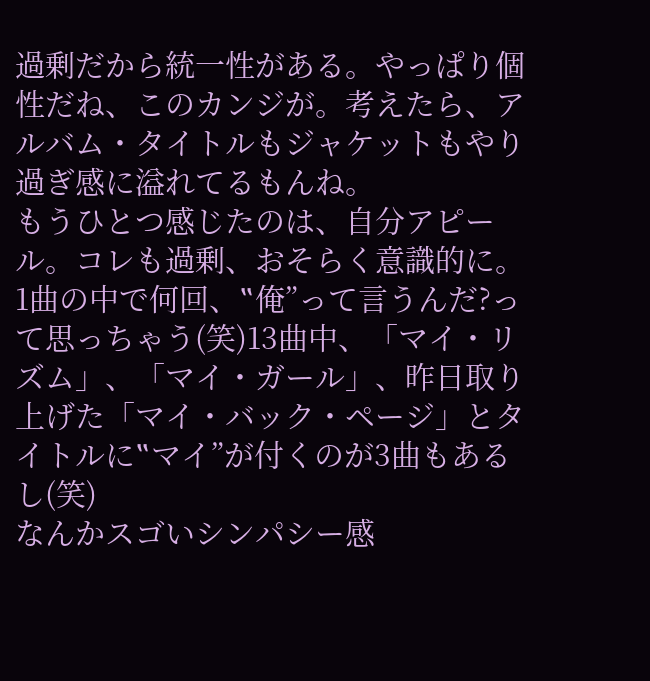過剰だから統一性がある。やっぱり個性だね、このカンジが。考えたら、アルバム・タイトルもジャケットもやり過ぎ感に溢れてるもんね。
もうひとつ感じたのは、自分アピール。コレも過剰、おそらく意識的に。1曲の中で何回、‟俺”って言うんだ?って思っちゃう(笑)13曲中、「マイ・リズム」、「マイ・ガール」、昨日取り上げた「マイ・バック・ページ」とタイトルに‟マイ”が付くのが3曲もあるし(笑)
なんかスゴいシンパシー感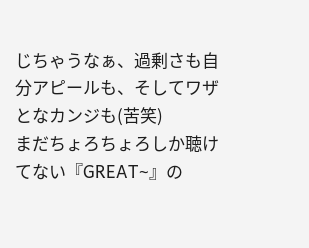じちゃうなぁ、過剰さも自分アピールも、そしてワザとなカンジも(苦笑)
まだちょろちょろしか聴けてない『GREAT~』の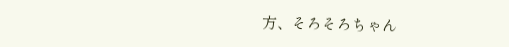方、そろそろちゃん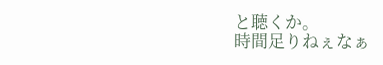と聴くか。
時間足りねぇなぁ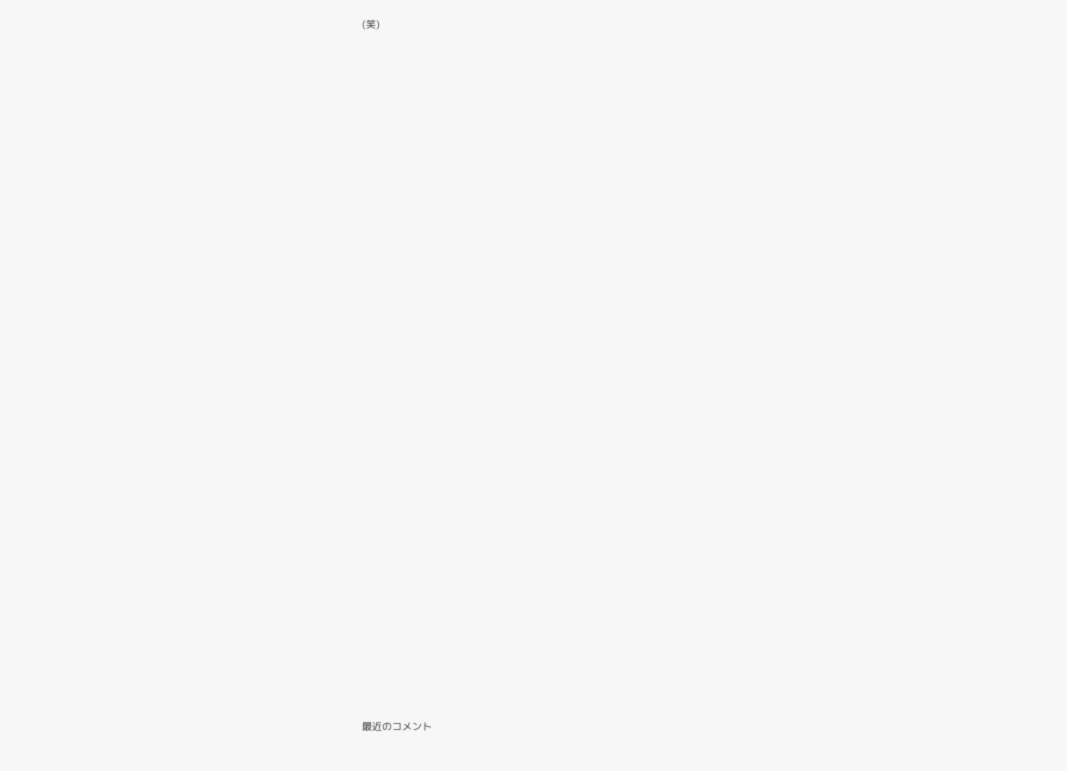(笑)





















































最近のコメント